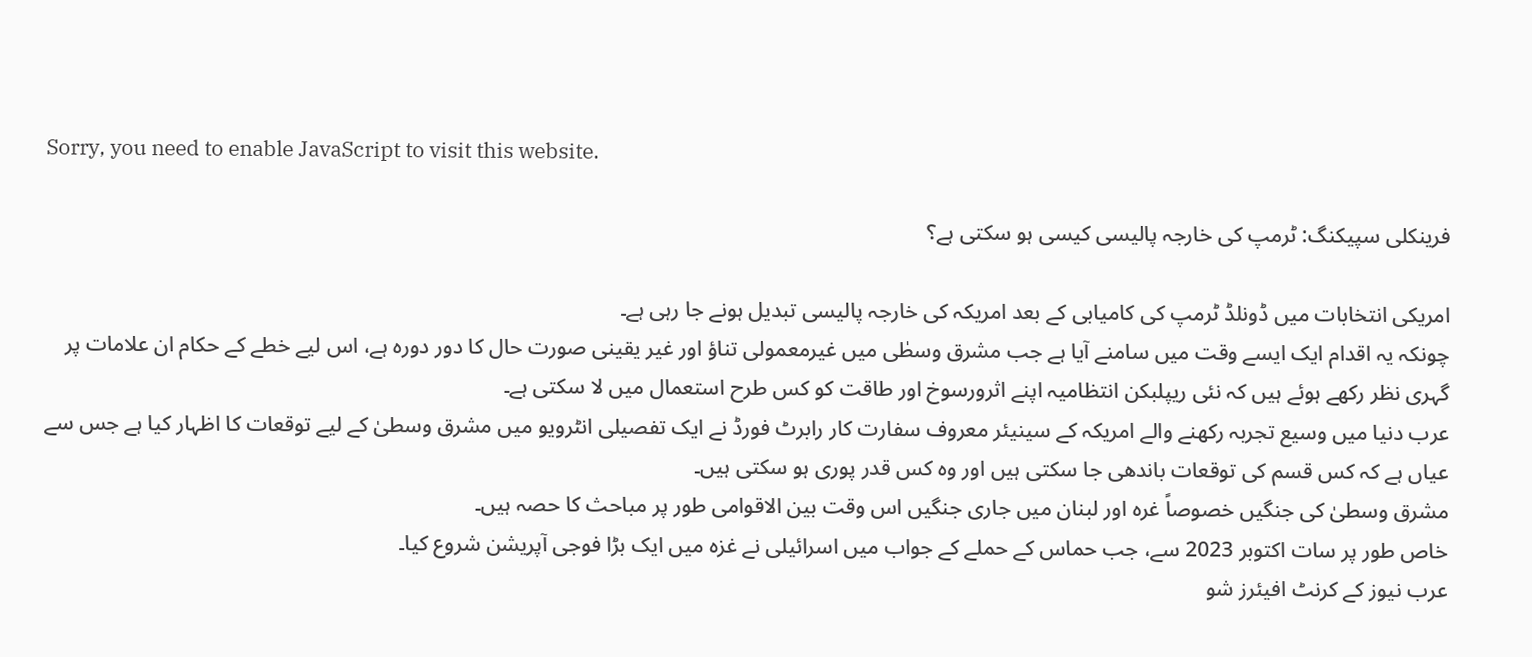Sorry, you need to enable JavaScript to visit this website.

فرینکلی سپیکنگ: ٹرمپ کی خارجہ پالیسی کیسی ہو سکتی ہے؟

امریکی انتخابات میں ڈونلڈ ٹرمپ کی کامیابی کے بعد امریکہ کی خارجہ پالیسی تبدیل ہونے جا رہی ہے۔
چونکہ یہ اقدام ایک ایسے وقت میں سامنے آیا ہے جب مشرق وسطٰی میں غیرمعمولی تناؤ اور غیر یقینی صورت حال کا دور دورہ ہے، اس لیے خطے کے حکام ان علامات پر گہری نظر رکھے ہوئے ہیں کہ نئی ریپلبکن انتظامیہ اپنے اثرورسوخ اور طاقت کو کس طرح استعمال میں لا سکتی ہے۔
عرب دنیا میں وسیع تجربہ رکھنے والے امریکہ کے سینیئر معروف سفارت کار رابرٹ فورڈ نے ایک تفصیلی انٹرویو میں مشرق وسطیٰ کے لیے توقعات کا اظہار کیا ہے جس سے عیاں ہے کہ کس قسم کی توقعات باندھی جا سکتی ہیں اور وہ کس قدر پوری ہو سکتی ہیں۔
مشرق وسطیٰ کی جنگیں خصوصاً غرہ اور لبنان میں جاری جنگیں اس وقت بین الاقوامی طور پر مباحث کا حصہ ہیں۔
خاص طور پر سات اکتوبر 2023 سے، جب حماس کے حملے کے جواب میں اسرائیلی نے غزہ میں ایک بڑا فوجی آپریشن شروع کیا۔
عرب نیوز کے کرنٹ افیئرز شو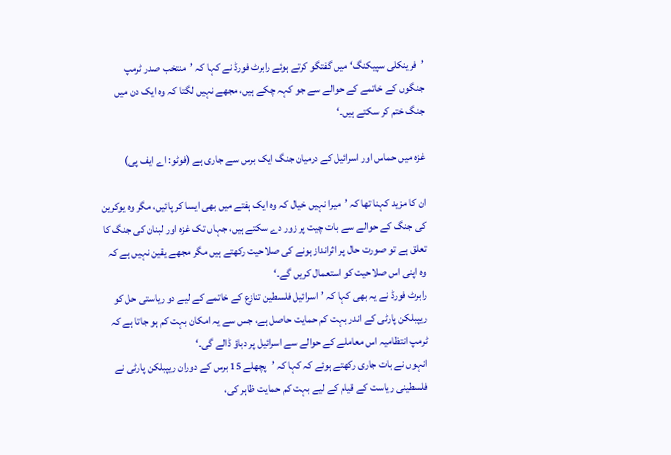’فرینکلی سپیکنگ‘ میں گفتگو کرتے ہوئے رابرٹ فورڈ نے کہا کہ ’منتخب صدر ٹرمپ جنگوں کے خاتمے کے حوالے سے جو کہہ چکے ہیں، مجھے نہیں لگتا کہ وہ ایک دن میں جنگ ختم کر سکتے ہیں۔‘

غزہ میں حماس اور اسرائیل کے درمیان جنگ ایک برس سے جاری ہے (فوٹو: اے ایف پی)

ان کا مزید کہنا تھا کہ ’میرا نہیں خیال کہ وہ ایک ہفتے میں بھی ایسا کر پائیں، مگر وہ یوکرین کی جنگ کے حوالے سے بات چیت پر زور دے سکتے ہیں، جہاں تک غزہ اور لبنان کی جنگ کا تعلق ہے تو صورت حال پر اثرانداز ہونے کی صلاحیت رکھتے ہیں مگر مجھے یقین نہیں ہے کہ وہ اپنی اس صلاحیت کو استعمال کریں گے۔‘
رابرٹ فورڈ نے یہ بھی کہا کہ ’اسرائیل فلسطین تنازع کے خاتمے کے لیے دو ریاستی حل کو ریپبلکن پارٹی کے اندر بہت کم حمایت حاصل ہے، جس سے یہ امکان بہت کم ہو جاتا ہے کہ ٹرمپ انتظامیہ اس معاملے کے حوالے سے اسرائیل پر دباؤ ڈالے گی۔‘
انہوں نے بات جاری رکھتے ہوئے کہ کہا کہ ’پچھلے 15 برس کے دوران ریپبلکن پارٹی نے فلسطینی ریاست کے قیام کے لیے بہت کم حمایت ظاہر کی،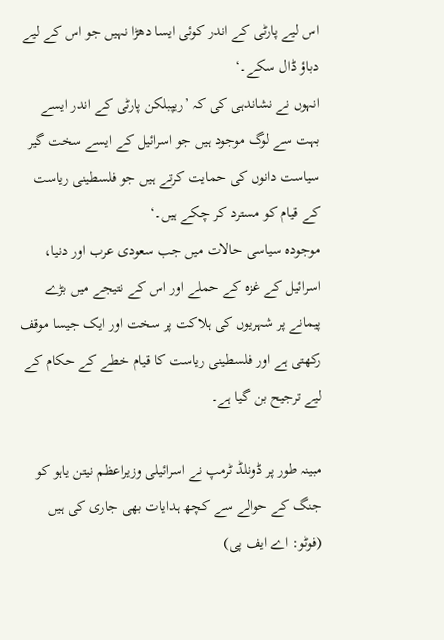اس لیے پارٹی کے اندر کوئی ایسا دھڑا نہیں جو اس کے لیے دباؤ ڈال سکے۔‘
انہوں نے نشاندہی کی کہ ’ریپبلکن پارٹی کے اندر ایسے بہت سے لوگ موجود ہیں جو اسرائیل کے ایسے سخت گیر سیاست دانوں کی حمایت کرتے ہیں جو فلسطینی ریاست کے قیام کو مسترد کر چکے ہیں۔‘
موجودہ سیاسی حالات میں جب سعودی عرب اور دنیا، اسرائیل کے غزہ کے حملے اور اس کے نتیجے میں بڑے پیمانے پر شہریوں کی ہلاکت پر سخت اور ایک جیسا موقف رکھتی ہے اور فلسطینی ریاست کا قیام خطے کے حکام کے لیے ترجیح بن گیا ہے۔

مبینہ طور پر ڈونلڈ ٹرمپ نے اسرائیلی وزیراعظم نیتن یاہو کو جنگ کے حوالے سے کچھ ہدایات بھی جاری کی ہیں (فوٹو: اے ایف پی)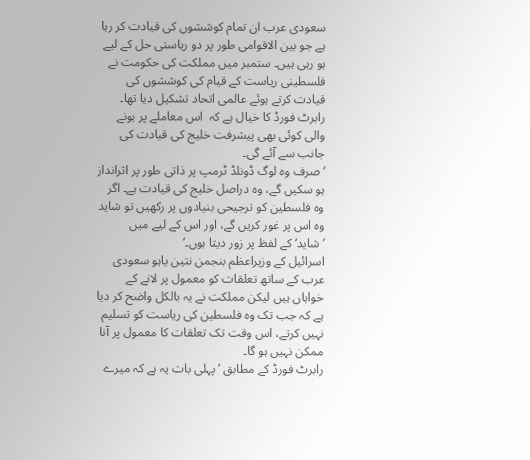سعودی عرب ان تمام کوششوں کی قیادت کر رہا ہے جو بین الاقوامی طور پر دو ریاستی حل کے لیے ہو رہی ہیں۔ ستمبر میں مملکت کی حکومت نے فلسطینی ریاست کے قیام کی کوششوں کی قیادت کرتے ہوئے عالمی اتحاد تشکیل دیا تھا۔
رابرٹ فورڈ کا خیال ہے کہ  اس معاملے پر ہونے والی کوئی بھی پیشرفت خلیج کی قیادت کی جانب سے آئے گی۔
’صرف وہ لوگ ڈونلڈ ٹرمپ پر ذاتی طور پر اثرانداز ہو سکیں گے، وہ دراصل خلیج کی قیادت ہے۔ اگر وہ فلسطین کو ترجیحی بنیادوں پر رکھیں تو شاید وہ اس پر غور کریں گے، اور اس کے لیے میں ’شاید‘ کے لفظ پر زور دیتا ہوں۔‘
اسرائیل کے وزیراعظم بنجمن نتین یاہو سعودی عرب کے ساتھ تعلقات کو معمول پر لانے کے خواہاں ہیں لیکن مملکت نے یہ بالکل واضح کر دیا ہے کہ جب تک وہ فلسطین کی ریاست کو تسلیم نہیں کرتے، اس وقت تک تعلقات کا معمول پر آنا ممکن نہیں ہو گا۔
رابرٹ فورڈ کے مطابق ’پہلی بات یہ ہے کہ میرے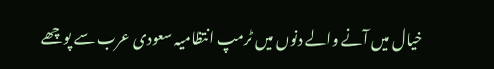خیال میں آنے والے دنوں میں ٹرمپ انتظامیہ سعودی عرب سے پوچھے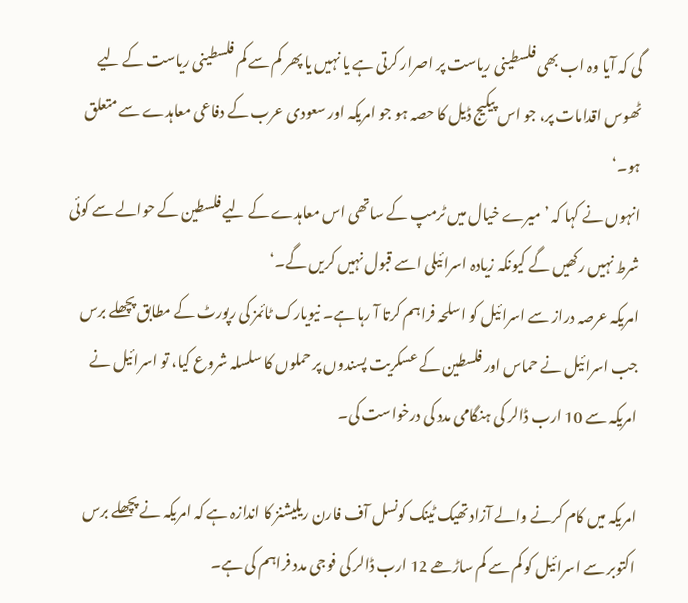گی کہ آیا وہ اب بھی فلسطینی ریاست پر اصرار کرتی ہے یا نہیں یا پھر کم سے کم فلسطینی ریاست کے لیے ٹھوس اقدامات پر، جو اس پیکیج ڈیل کا حصہ ہو جو امریکہ اور سعودی عرب کے دفاعی معاہدے سے متعلق ہو۔‘
انہوں نے کہا کہ ’میرے خیال میں ٹرمپ کے ساتھی اس معاہدے کے لیے فلسطین کے حوالے سے کوئی شرط نہیں رکھیں گے کیونکہ زیادہ اسرائیلی اسے قبول نہیں کریں گے۔‘
امریکہ عرصہ دراز سے اسرائیل کو اسلحہ فراہم کرتا آ رہا ہے۔ نیویارک ٹائمز کی رپورٹ کے مطابق پچھلے برس جب اسرائیل نے حماس اور فلسطین کے عسکریت پسندوں پر حملوں کا سلسلہ شروع کیا، تو اسرائیل نے امریکہ سے 10 ارب ڈالر کی ہنگامی مدد کی درخواست کی۔

امریکہ میں کام کرنے والے آزاد تھیک ٹینک کونسل آف فارن ریلیشنز کا اندازہ ہے کہ امریکہ نے پچھلے برس اکتوبر سے اسرائیل کو کم سے کم ساڑھے 12 ارب ڈالر کی فوجی مدد فراہم کی ہے۔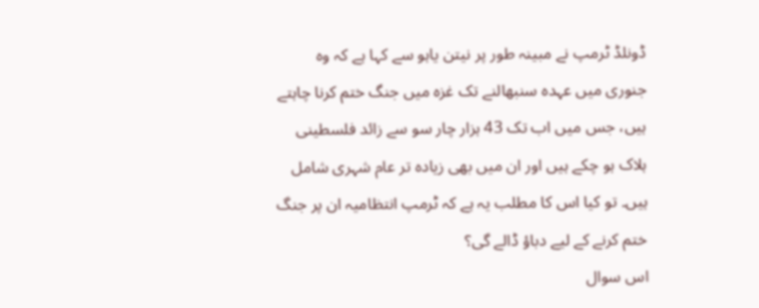ڈونلڈ ٹرمپ نے مبینہ طور پر نیتن یاہو سے کہا ہے کہ وہ جنوری میں عہدہ سنبھالنے تک غزہ میں جنگ ختم کرنا چاہتے ہیں، جس میں اب تک 43 ہزار چار سو سے زائد فلسطینی ہلاک ہو چکے ہیں اور ان میں بھی زیادہ تر عام شہری شامل ہیں۔ تو کیا اس کا مطلب یہ ہے کہ ٹرمپ انتظامیہ ان پر جنگ ختم کرنے کے لیے دباؤ ڈالے گی؟
اس سوال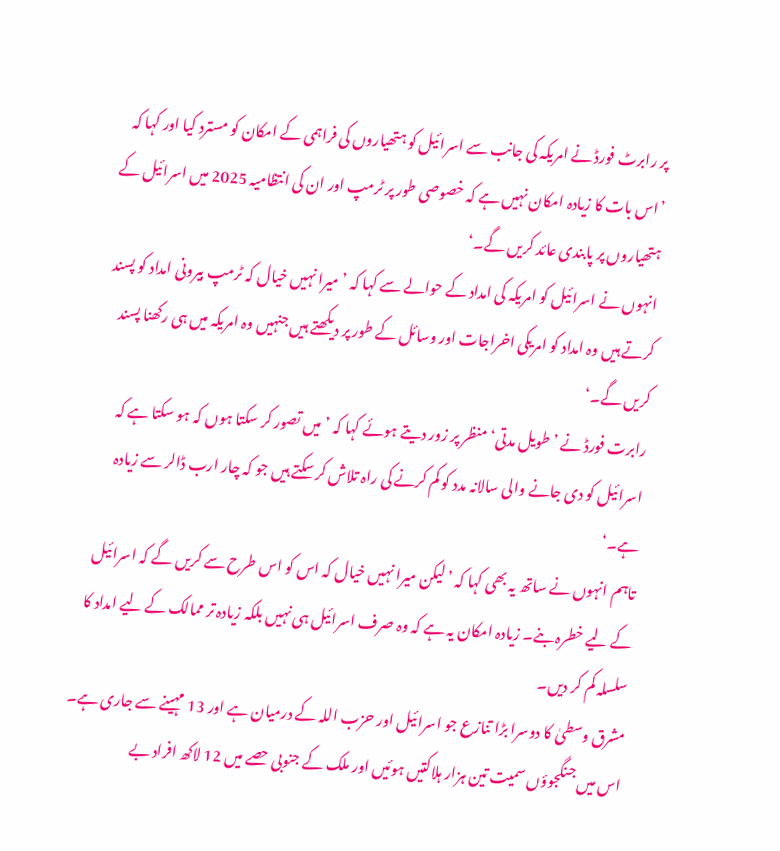پر رابرٹ فورڈ نے امریکہ کی جانب سے اسرائیل کو ہتھیاروں کی فراہمی کے امکان کو مسترد کیا اور کہا کہ ’اس بات کا زیادہ امکان نہیں ہے کہ خصوصی طور پر ٹرمپ اور ان کی انتظامیہ 2025 میں اسرائیل کے ہتھیاروں پر پابندی عائد کریں گے۔‘
انہوں نے اسرائیل کو امریکہ کی امداد کے حوالے سے کہا کہ ’میرا نہیں خیال کہ ٹرمپ بیرونی امداد کو پسند کرتے ہیں وہ امداد کو امریکی اخراجات اور وسائل کے طور پر دیکھتے ہیں جنہیں وہ امریکہ میں ہی رکھنا پسند کریں گے۔‘
رابرت فورڈ نے ’طویل مدتی‘ منظر پر زور دیتے ہوئے کہا کہ ’میں تصور کر سکتا ہوں کہ ہو سکتا ہے کہ اسرائیل کو دی جانے والی سالانہ مدد کو کم کرنے کی راہ تلاش کر سکتے ہیں جو کہ چار ارب ڈالر سے زیادہ ہے۔‘
تاہم انہوں نے ساتھ یہ بھی کہا کہ ’لیکن میرا نہیں خیال کہ اس کو اس طرح سے کریں گے کہ اسرائیل کے لیے خطرہ بنے۔ زیادہ امکان یہ ہے کہ وہ صرف اسرائیل ہی نہیں بلکہ زیادہ تر ممالک کے لیے امداد کا سلسلہ کم کر دیں۔
مشرق وسطیٰ کا دوسرا بڑا تنازع جو اسرائیل اور حزب اللہ کے درمیان ہے اور 13 مہینے سے جاری ہے۔ اس میں جنگجوؤں سمیت تین ہزار ہلاکتیں ہوئیں اور ملک کے جنوبی حصے میں 12 لاکھ افراد بے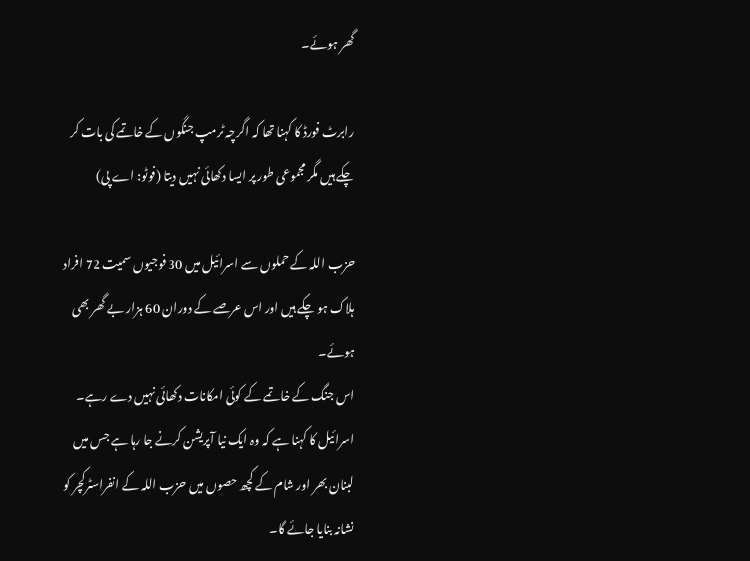گھر ہوئے۔

رابرٹ فورڈ کا کہنا تھا کہ اگرچہ ٹرمپ جنگوں کے خاتمے کی بات کر چکے ہیں مگر مجموعی طور پر ایسا دکھائی نہیں دیتا (فوٹو: اے پی)

حزب اللہ کے حملوں سے اسرائیل میں 30 فوجیوں سمیت 72 افراد ہلاک ہو چکے ہیں اور اس عرصے کے دوران 60 ہزار بے گھر بھی ہوئے۔
اس جنگ کے خاتمے کے کوئی امکانات دکھائی نہیں دے رہے۔ اسرائیل کا کہنا ہے کہ وہ ایک نیا آپریشن کرنے جا رہا ہے جس میں لبنان بھر اور شام کے کچھ حصوں میں حزب اللہ کے انفراسٹرکچر کو نشانہ بنایا جائے گا۔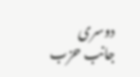دوسری جانب حزب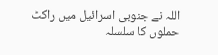اللہ نے جنوبی اسرائیل میں راکٹ حملوں کا سلسلہ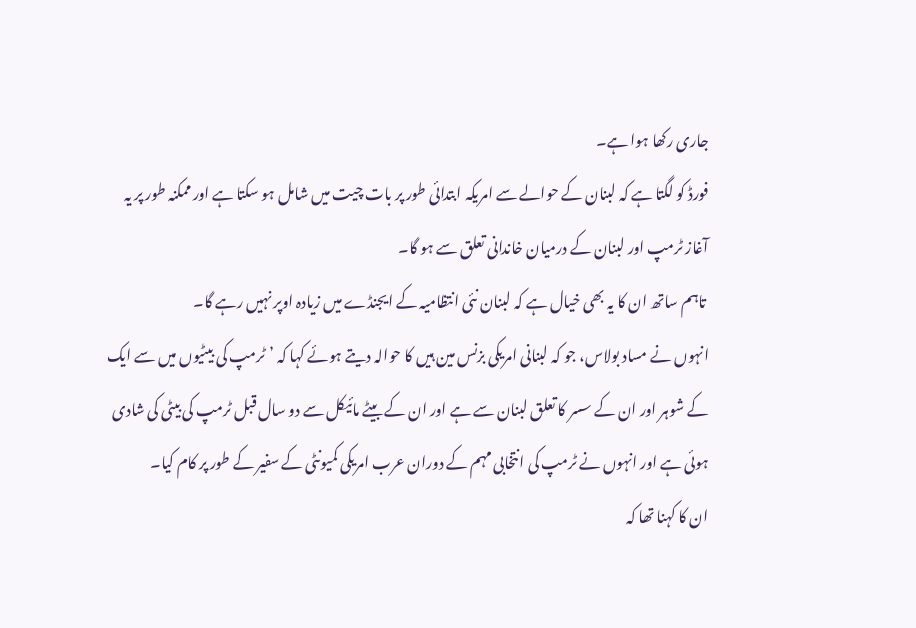جاری رکھا ہوا ہے۔
فورڈ کو لگتا ہے کہ لبنان کے حوالے سے امریکہ ابتدائی طور پر بات چیت میں شامل ہو سکتا ہے اور ممکنہ طور پر یہ آغاز ٹرمپ اور لبنان کے درمیان خاندانی تعلق سے ہو گا۔
 تاہم ساتھ ان کا یہ بھی خیال ہے کہ لبنان نئی انتظامیہ کے ایجنڈے میں زیادہ اوپر نہیں رہے گا۔
انہوں نے مساد بولاس، جو کہ لبنانی امریکی بزنس مین ہیں کا حوالہ دیتے ہوئے کہا کہ ’ٹرمپ کی بیٹیوں میں سے ایک کے شوہر اور ان کے سسر کا تعلق لبنان سے ہے اور ان کے بیٹے مائیکل سے دو سال قبل ٹرمپ کی بیٹی کی شادی ہوئی ہے اور انہوں نے ٹرمپ کی انتخابی مہم کے دوران عرب امریکی کمیونٹی کے سفیر کے طور پر کام کیا۔
ان کا کہنا تھا کہ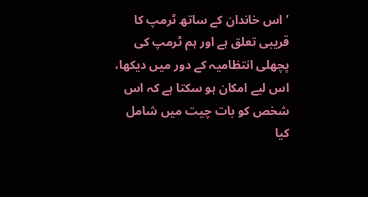’اس خاندان کے ساتھ ٹرمپ کا قریبی تعلق ہے اور ہم ٹرمپ کی پچھلی انتظامیہ کے دور میں دیکھا، اس لیے امکان ہو سکتا ہے کہ اس شخص کو بات چیت میں شامل کیا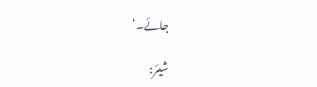جائے۔‘

شیئر: